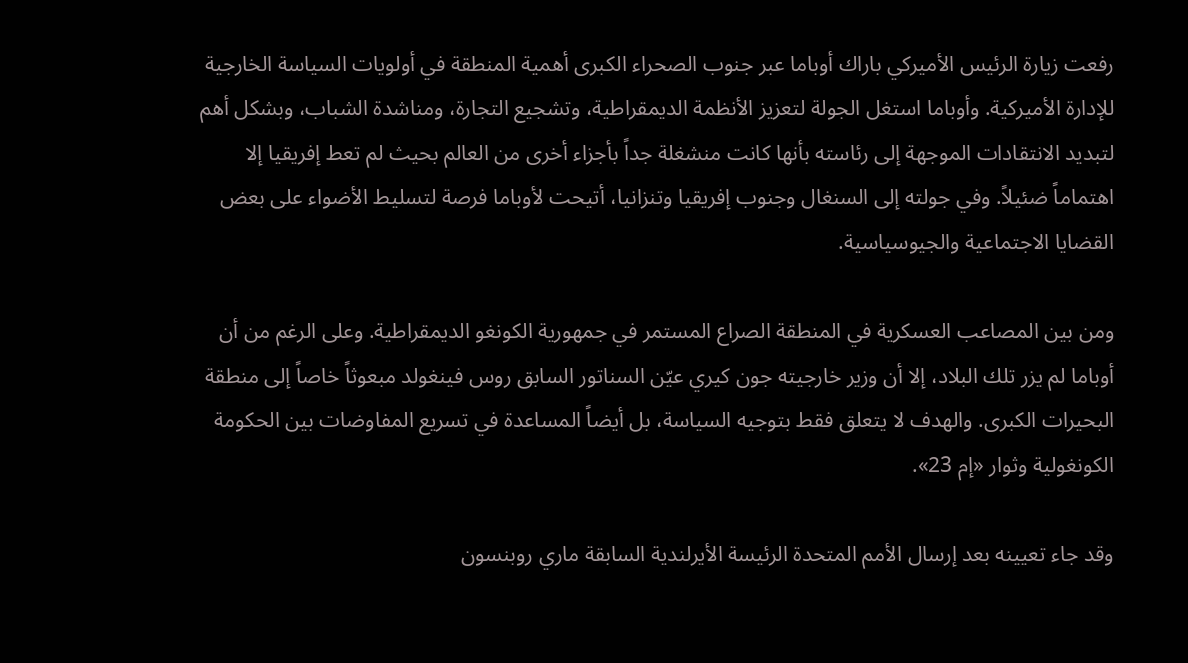رفعت زيارة الرئيس الأميركي باراك أوباما عبر جنوب الصحراء الكبرى أهمية المنطقة في أولويات السياسة الخارجية للإدارة الأميركية. وأوباما استغل الجولة لتعزيز الأنظمة الديمقراطية، وتشجيع التجارة، ومناشدة الشباب، وبشكل أهم لتبديد الانتقادات الموجهة إلى رئاسته بأنها كانت منشغلة جداً بأجزاء أخرى من العالم بحيث لم تعط إفريقيا إلا اهتماماً ضئيلاً. وفي جولته إلى السنغال وجنوب إفريقيا وتنزانيا، أتيحت لأوباما فرصة لتسليط الأضواء على بعض القضايا الاجتماعية والجيوسياسية.

ومن بين المصاعب العسكرية في المنطقة الصراع المستمر في جمهورية الكونغو الديمقراطية. وعلى الرغم من أن أوباما لم يزر تلك البلاد، إلا أن وزير خارجيته جون كيري عيّن السناتور السابق روس فينغولد مبعوثاً خاصاً إلى منطقة البحيرات الكبرى. والهدف لا يتعلق فقط بتوجيه السياسة، بل أيضاً المساعدة في تسريع المفاوضات بين الحكومة الكونغولية وثوار «إم 23».

وقد جاء تعيينه بعد إرسال الأمم المتحدة الرئيسة الأيرلندية السابقة ماري روبنسون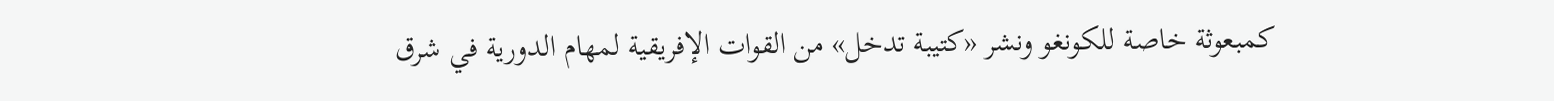كمبعوثة خاصة للكونغو ونشر «كتيبة تدخل» من القوات الإفريقية لمهام الدورية في شرق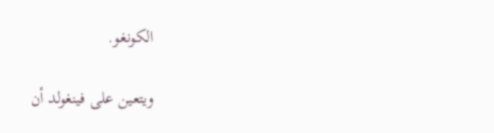الكونغو.

ويتعين على فينغولد أن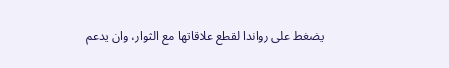يضغط على رواندا لقطع علاقاتها مع الثوار، وان يدعم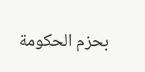بحزم الحكومة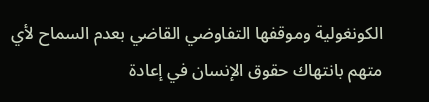الكونغولية وموقفها التفاوضي القاضي بعدم السماح لأي متهم بانتهاك حقوق الإنسان في إعادة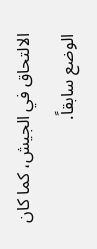الالتحاق في الجيش، كما كان الوضع سابقاً.